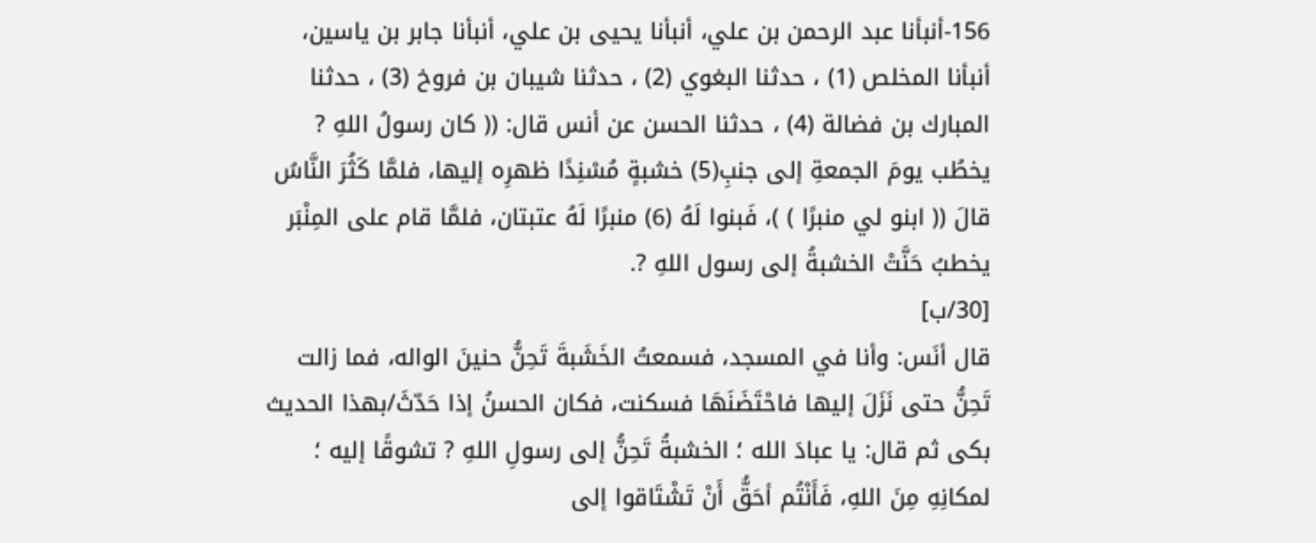156-أنبأنا عبد الرحمن بن علي، أنبأنا يحيى بن علي، أنبأنا جابر بن ياسين، أنبأنا المخلص (1) ، حدثنا البغوي (2) ، حدثنا شيبان بن فروخ (3) ، حدثنا المبارك بن فضالة (4) ، حدثنا الحسن عن أنس قال: (( كان رسولُ اللهِ ? يخطُب يومَ الجمعةِ إلى جنبِ(5) خشبةٍ مُسْنِدًا ظهرِه إليها، فلمَّا كَثُرَ النَّاسُ قالَ (( ابنو لي منبرًا ) )، فَبنوا لَهُ (6) منبرًا لَهُ عتبتان، فلمَّا قام على المِنْبَر يخطبُ حَنَّتْ الخشبةُ إلى رسول اللهِ ?.
[30/ب]
قال أنَس: وأنا في المسجد، فسمعتُ الخَشَبةَ تَحِنُّ حنينَ الواله، فما زالت تَحِنُّ حتى نَزَلَ إليها فاحْتَضَنَهَا فسكنت، فكان الحسنُ إذا حَدّثَ/بهذا الحديث بكى ثم قال: يا عبادَ الله ؛ الخشبةُ تَحِنُّ إلى رسولِ اللهِ ? تشوقًا إليه ؛ لمكانِهِ مِنَ اللهِ، فَأَنْتُم أحَقُّ أَنْ تَشْتَاقوا إلى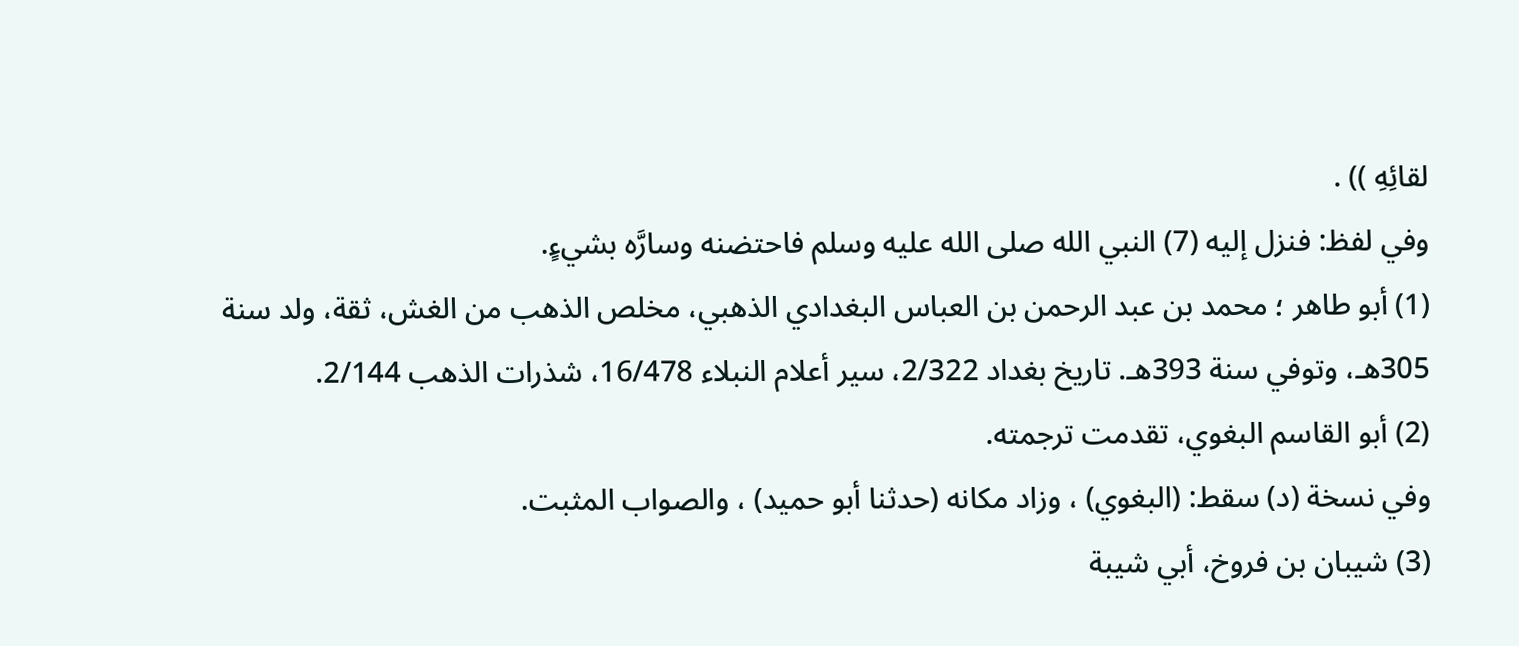لقائِهِ )) .
وفي لفظ: فنزل إليه (7) النبي الله صلى الله عليه وسلم فاحتضنه وسارَّه بشيءٍ.
(1) أبو طاهر ؛ محمد بن عبد الرحمن بن العباس البغدادي الذهبي، مخلص الذهب من الغش، ثقة، ولد سنة 305هـ، وتوفي سنة 393هـ. تاريخ بغداد 2/322، سير أعلام النبلاء 16/478، شذرات الذهب 2/144.
(2) أبو القاسم البغوي، تقدمت ترجمته.
وفي نسخة (د) سقط: (البغوي) ، وزاد مكانه (حدثنا أبو حميد) ، والصواب المثبت.
(3) شيبان بن فروخ، أبي شيبة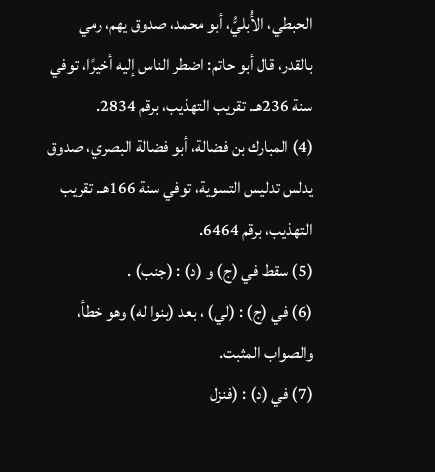الحبطي، الأُبليُّ، أبو محمد، صدوق يهم، رمي بالقدر، قال أبو حاتم: اضطر الناس إليه أخيرًا، توفي سنة 236هـ. تقريب التهذيب، برقم 2834.
(4) المبارك بن فضالة، أبو فضالة البصري، صدوق يدلس تدليس التسوية، توفي سنة 166هـ. تقريب التهذيب، برقم 6464.
(5) سقط في (ج) و (د) : (جنب) .
(6) في (ج) : (لي) ، بعد (بنوا له) وهو خطأ، والصواب المثبت.
(7) في (د) : (فنزل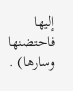إليها فاحتضنها وسارها) .